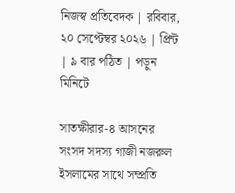নিজস্ব প্রতিবেদক | রবিবার, ২০ সেপ্টেম্বর ২০২৬ | প্রিন্ট | ৯ বার পঠিত | পড়ুন মিনিটে

সাতক্ষীরার-৪ আসনের সংসদ সদস্য গাজী নজরুল ইসলামের সাথে সম্প্রতি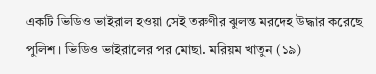একটি ভিডিও ভাইরাল হওয়া সেই তরুণীর ঝুলন্ত মরদেহ উদ্ধার করেছে পুলিশ। ভিডিও ভাইরালের পর মোছা. মরিয়ম খাতুন (১৯)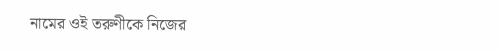নামের ওই তরুণীকে নিজের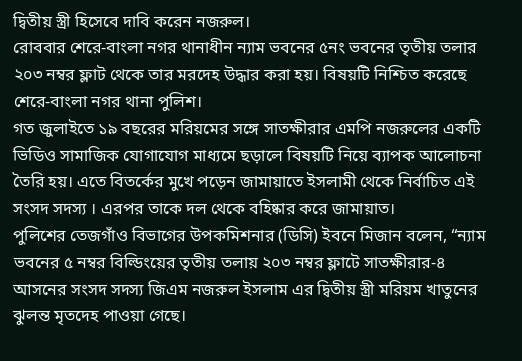দ্বিতীয় স্ত্রী হিসেবে দাবি করেন নজরুল।
রোববার শেরে-বাংলা নগর থানাধীন ন্যাম ভবনের ৫নং ভবনের তৃতীয় তলার ২০৩ নম্বর ফ্লাট থেকে তার মরদেহ উদ্ধার করা হয়। বিষয়টি নিশ্চিত করেছে শেরে-বাংলা নগর থানা পুলিশ।
গত জুলাইতে ১৯ বছরের মরিয়মের সঙ্গে সাতক্ষীরার এমপি নজরুলের একটি ভিডিও সামাজিক যোগাযোগ মাধ্যমে ছড়ালে বিষয়টি নিয়ে ব্যাপক আলোচনা তৈরি হয়। এতে বিতর্কের মুখে পড়েন জামায়াতে ইসলামী থেকে নির্বাচিত এই সংসদ সদস্য । এরপর তাকে দল থেকে বহিষ্কার করে জামায়াত।
পুলিশের তেজগাঁও বিভাগের উপকমিশনার (ডিসি) ইবনে মিজান বলেন, “ন্যাম ভবনের ৫ নম্বর বিল্ডিংয়ের তৃতীয় তলায় ২০৩ নম্বর ফ্লাটে সাতক্ষীরার-৪ আসনের সংসদ সদস্য জিএম নজরুল ইসলাম এর দ্বিতীয় স্ত্রী মরিয়ম খাতুনের ঝুলন্ত মৃতদেহ পাওয়া গেছে।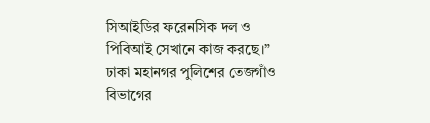সিআইডির ফরেনসিক দল ও পিবিআই সেখানে কাজ করছে।”
ঢাকা মহানগর পুলিশের তেজগাঁও বিভাগের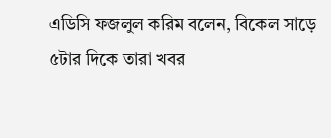এডিসি ফজলুল করিম বলেন, বিকেল সাড়ে ৫টার দিকে তারা খবর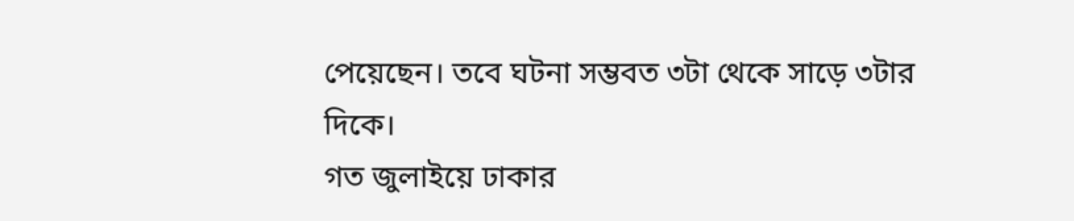পেয়েছেন। তবে ঘটনা সম্ভবত ৩টা থেকে সাড়ে ৩টার দিকে।
গত জুলাইয়ে ঢাকার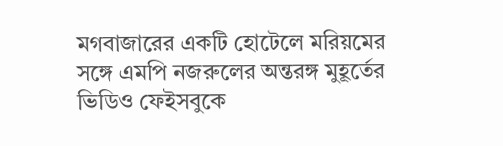মগবাজারের একটি হোটেলে মরিয়মের সঙ্গে এমপি নজরুলের অন্তরঙ্গ মুহূর্তের ভিডিও ফেইসবুকে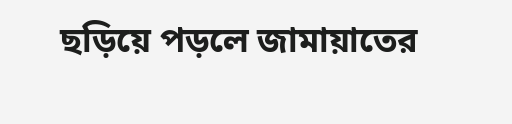ছড়িয়ে পড়লে জামায়াতের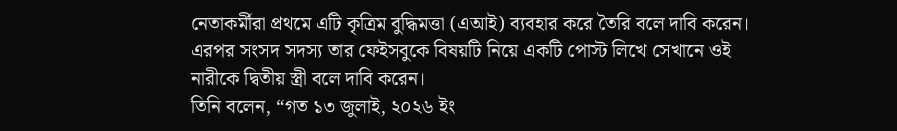নেতাকর্মীরা প্রথমে এটি কৃত্রিম বুদ্ধিমত্তা (এআই) ব্যবহার করে তৈরি বলে দাবি করেন।
এরপর সংসদ সদস্য তার ফেইসবুকে বিষয়টি নিয়ে একটি পোস্ট লিখে সেখানে ওই নারীকে দ্বিতীয় স্ত্রী বলে দাবি করেন।
তিনি বলেন, “গত ১৩ জুলাই, ২০২৬ ইং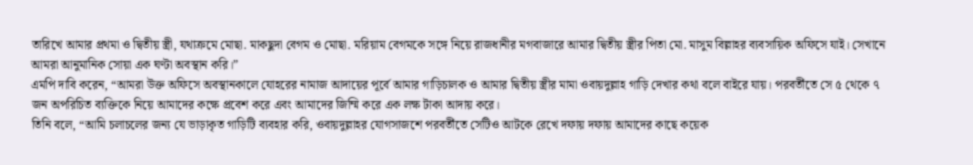তারিখে আমার প্রথমা ও দ্বিতীয় স্ত্রী, যথাক্রমে মোছা. মাকছুদা বেগম ও মোছা. মরিয়াম বেগমকে সঙ্গে নিয়ে রাজধানীর মগবাজারে আমার দ্বিতীয় স্ত্রীর পিতা মো. মাসুম বিল্লাহর ব্যবসায়িক অফিসে যাই। সেখানে আমরা আনুমানিক সোয়া এক ঘণ্টা অবস্থান করি।”
এমপি দাবি করেন, “আমরা উক্ত অফিসে অবস্থানকালে যোহরের নামাজ আদায়ের পূর্বে আমার গাড়িচালক ও আমার দ্বিতীয় স্ত্রীর মামা ওবায়দুল্লাহ গাড়ি দেখার কথা বলে বাইরে যায়। পরবর্তীতে সে ৫ থেকে ৭ জন অপরিচিত ব্যক্তিকে নিয়ে আমাদের কক্ষে প্রবেশ করে এবং আমাদের জিম্মি করে এক লক্ষ টাকা আদায় করে।
তিনি বলে, “আমি চলাচলের জন্য যে ভাড়াকৃত গাড়িটি ব্যবহার করি, ওবায়দুল্লাহর যোগসাজশে পরবর্তীতে সেটিও আটকে রেখে দফায় দফায় আমাদের কাছে কয়েক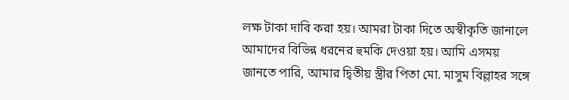লক্ষ টাকা দাবি করা হয়। আমরা টাকা দিতে অস্বীকৃতি জানালে আমাদের বিভিন্ন ধরনের হুমকি দেওয়া হয়। আমি এসময় জানতে পারি, আমার দ্বিতীয় স্ত্রীর পিতা মো. মাসুম বিল্লাহর সঙ্গে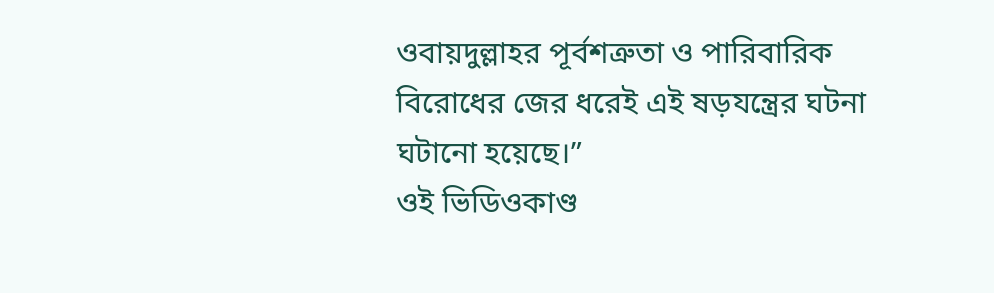ওবায়দুল্লাহর পূর্বশত্রুতা ও পারিবারিক বিরোধের জের ধরেই এই ষড়যন্ত্রের ঘটনা ঘটানো হয়েছে।”
ওই ভিডিওকাণ্ড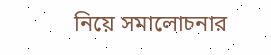নিয়ে সমালোচনার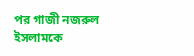পর গাজী নজরুল ইসলামকে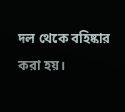দল থেকে বহিষ্কার করা হয়।